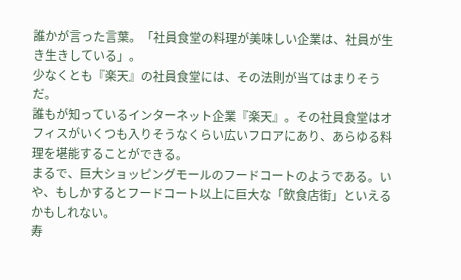誰かが言った言葉。「社員食堂の料理が美味しい企業は、社員が生き生きしている」。
少なくとも『楽天』の社員食堂には、その法則が当てはまりそうだ。
誰もが知っているインターネット企業『楽天』。その社員食堂はオフィスがいくつも入りそうなくらい広いフロアにあり、あらゆる料理を堪能することができる。
まるで、巨大ショッピングモールのフードコートのようである。いや、もしかするとフードコート以上に巨大な「飲食店街」といえるかもしれない。
寿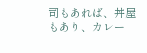司もあれば、丼屋もあり、カレー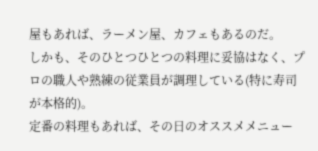屋もあれば、ラーメン屋、カフェもあるのだ。
しかも、そのひとつひとつの料理に妥協はなく、プロの職人や熟練の従業員が調理している(特に寿司が本格的)。
定番の料理もあれば、その日のオススメメニュー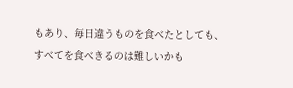もあり、毎日違うものを食べたとしても、すべてを食べきるのは難しいかも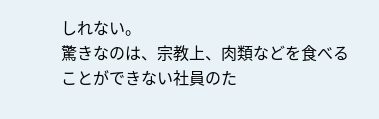しれない。
驚きなのは、宗教上、肉類などを食べることができない社員のた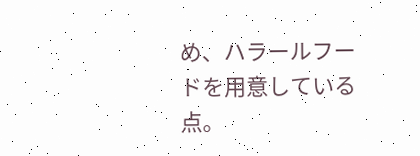め、ハラールフードを用意している点。